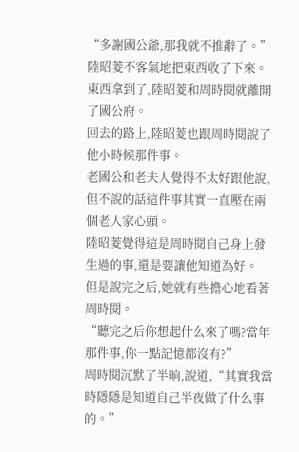“多謝國公爺,那我就不推辭了。”
陸昭菱不客氣地把東西收了下來。
東西拿到了,陸昭菱和周時閱就離開了國公府。
回去的路上,陸昭菱也跟周時閱說了他小時候那件事。
老國公和老夫人覺得不太好跟他說,但不說的話這件事其實一直壓在兩個老人家心頭。
陸昭菱覺得這是周時閱自己身上發生過的事,還是要讓他知道為好。
但是說完之后,她就有些擔心地看著周時閱。
“聽完之后你想起什么來了嗎?當年那件事,你一點記憶都沒有?”
周時閱沉默了半晌,說道,“其實我當時隱隱是知道自己半夜做了什么事的。”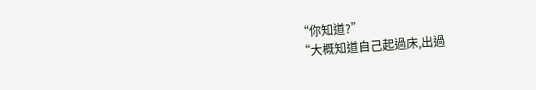“你知道?”
“大概知道自己起過床,出過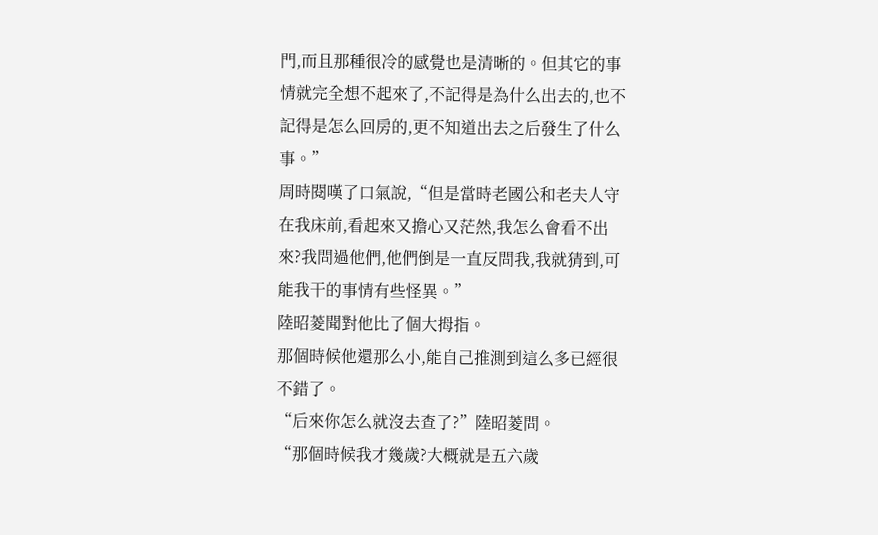門,而且那種很冷的感覺也是清晰的。但其它的事情就完全想不起來了,不記得是為什么出去的,也不記得是怎么回房的,更不知道出去之后發生了什么事。”
周時閱嘆了口氣說,“但是當時老國公和老夫人守在我床前,看起來又擔心又茫然,我怎么會看不出來?我問過他們,他們倒是一直反問我,我就猜到,可能我干的事情有些怪異。”
陸昭菱聞對他比了個大拇指。
那個時候他還那么小,能自己推測到這么多已經很不錯了。
“后來你怎么就沒去查了?”陸昭菱問。
“那個時候我才幾歲?大概就是五六歲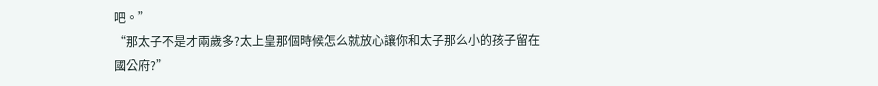吧。”
“那太子不是才兩歲多?太上皇那個時候怎么就放心讓你和太子那么小的孩子留在國公府?”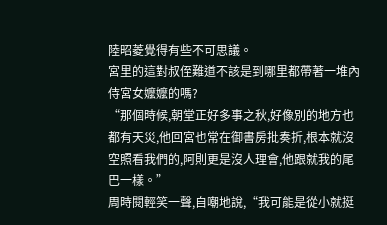陸昭菱覺得有些不可思議。
宮里的這對叔侄難道不該是到哪里都帶著一堆內侍宮女嬤嬤的嗎?
“那個時候,朝堂正好多事之秋,好像別的地方也都有天災,他回宮也常在御書房批奏折,根本就沒空照看我們的,阿則更是沒人理會,他跟就我的尾巴一樣。”
周時閱輕笑一聲,自嘲地說,“我可能是從小就挺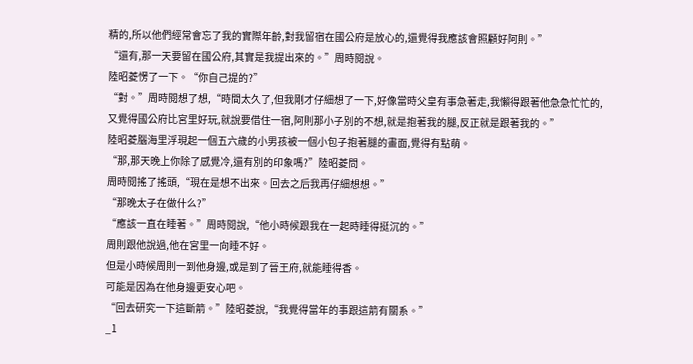精的,所以他們經常會忘了我的實際年齡,對我留宿在國公府是放心的,還覺得我應該會照顧好阿則。”
“還有,那一天要留在國公府,其實是我提出來的。”周時閱說。
陸昭菱愣了一下。“你自己提的?”
“對。”周時閱想了想,“時間太久了,但我剛才仔細想了一下,好像當時父皇有事急著走,我懶得跟著他急急忙忙的,又覺得國公府比宮里好玩,就說要借住一宿,阿則那小子別的不想,就是抱著我的腿,反正就是跟著我的。”
陸昭菱腦海里浮現起一個五六歲的小男孩被一個小包子抱著腿的畫面,覺得有點萌。
“那,那天晚上你除了感覺冷,還有別的印象嗎?”陸昭菱問。
周時閱搖了搖頭,“現在是想不出來。回去之后我再仔細想想。”
“那晚太子在做什么?”
“應該一直在睡著。”周時閱說,“他小時候跟我在一起時睡得挺沉的。”
周則跟他說過,他在宮里一向睡不好。
但是小時候周則一到他身邊,或是到了晉王府,就能睡得香。
可能是因為在他身邊更安心吧。
“回去研究一下這斷箭。”陸昭菱說,“我覺得當年的事跟這箭有關系。”
_1